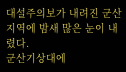대설주의보가 내려진 군산지역에 밤새 많은 눈이 내렸다.
군산기상대에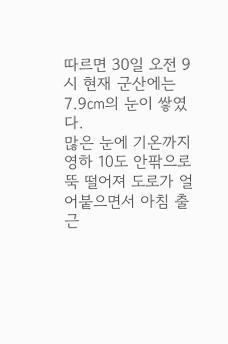따르면 30일 오전 9시 현재 군산에는 7.9㎝의 눈이 쌓였다.
많은 눈에 기온까지 영하 10도 안팎으로 뚝 떨어져 도로가 얼어붙으면서 아침 출근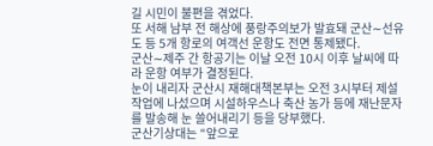길 시민이 불편을 겪었다.
또 서해 남부 전 해상에 풍랑주의보가 발효돼 군산∼선유도 등 5개 항로의 여객선 운항도 전면 통제됐다.
군산∼제주 간 항공기는 이날 오전 10시 이후 날씨에 따라 운항 여부가 결정된다.
눈이 내리자 군산시 재해대책본부는 오전 3시부터 제설작업에 나섰으며 시설하우스나 축산 농가 등에 재난문자를 발송해 눈 쓸어내리기 등을 당부했다.
군산기상대는 “앞으로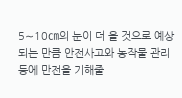5∼10㎝의 눈이 더 올 것으로 예상되는 만큼 안전사고와 농작물 관리 등에 만전을 기해줄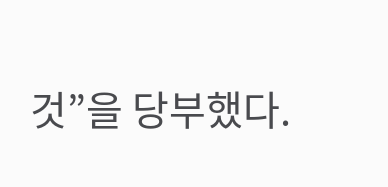것”을 당부했다.